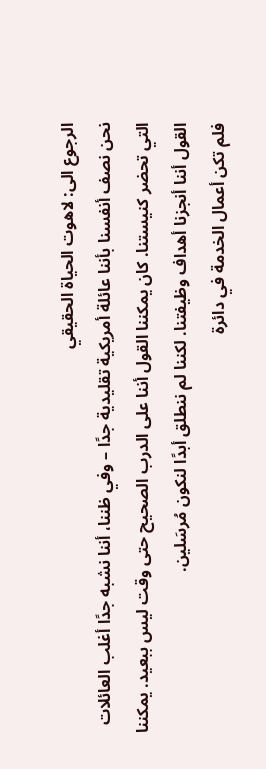الرجوع الى: لاهوت الحياة الحقيقي
نحن نصف أنفسنا بأننا عائلة أمريكية تقليدية جدًا – وفي ظننا، أننا نشبه جدًا أغلب العائلات التي تحضر كنيستنا. كان يمكننا القول أننا على الدرب الصحيح حتى وقت ليس ببعيد. يمكننا القول أننا أنجزنا أهداف وظيفتنا. لكننا لم ننطلق أبدًا لنكون مُرسَلين.
فلم تكن أعمال الخدمة في دائرة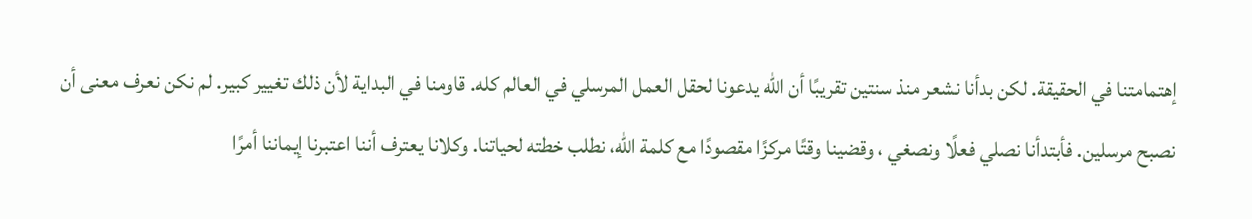إهتمامتنا في الحقيقة. لكن بدأنا نشعر منذ سنتين تقريبًا أن الله يدعونا لحقل العمل المرسلي في العالم كله. قاومنا في البداية لأن ذلك تغيير كبير. لم نكن نعرف معنى أن نصبح مرسلين. فأبتدأنا نصلي فعلًا ونصغي ، وقضينا وقتًا مركزًا مقصودًا مع كلمة الله، نطلب خطته لحياتنا. وكلانا يعترف أننا اعتبرنا إيماننا أمرًا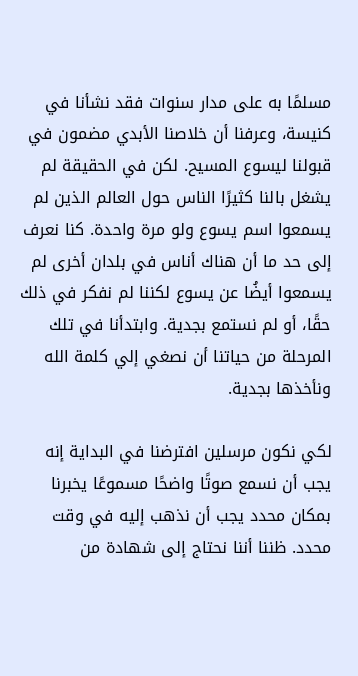مسلمًا به على مدار سنوات فقد نشأنا في كنيسة، وعرفنا أن خلاصنا الأبدي مضمون في قبولنا ليسوع المسيح. لكن في الحقيقة لم يشغل بالنا كثيرًا الناس حول العالم الذين لم يسمعوا اسم يسوع ولو مرة واحدة. كنا نعرف إلى حد ما أن هناك أناس في بلدان أخرى لم يسمعوا أيضُا عن يسوع لكننا لم نفكر في ذلك حقًا، أو لم نستمع بجدية. وابتدأنا في تلك المرحلة من حياتنا أن نصغي إلي كلمة الله ونأخذها بجدية.

لكي نكون مرسلين افترضنا في البداية إنه يجب أن نسمع صوتًا واضحًا مسموعًا يخبرنا بمكان محدد يجب أن نذهب إليه في وقت محدد. ظننا أننا نحتاج إلى شهادة من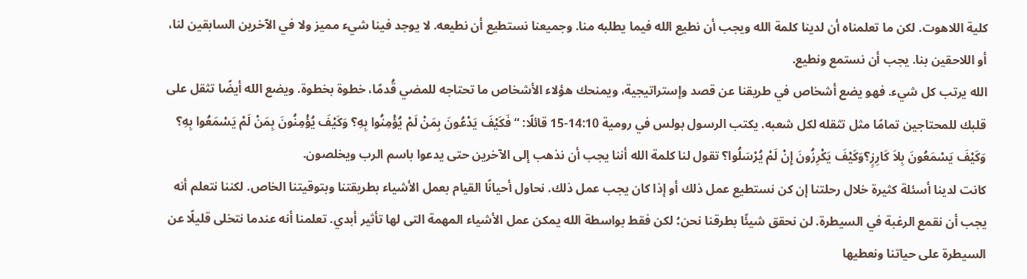كلية اللاهوت. لكن ما تعلمناه أن لدينا كلمة الله ويجب أن نطيع الله فيما يطلبه منا. وجميعنا نستطيع أن نطيعه. لا يوجد فينا شيء مميز ولا في الآخرين السابقين لنا، أو اللاحقين بنا. يجب أن نستمع ونطيع.
الله يرتب كل شيء. فهو يضع أشخاص في طريقنا عن قصد وإستراتيجية، ويمنحك هؤلاء الأشخاص ما تحتاجه للمضي قُدمًا، خطوة بخطوة. ويضع الله أيضًا تثقل على قلبك للمحتاجين تمامًا مثل تثقله لكل شعبه. يكتب الرسول بولس في رومية 14:10-15 قائلًا: “فَكَيْفَ يَدْعُونَ بِمَنْ لَمْ يُؤْمِنُوا بِهِ؟ وَكَيْفَ يُؤْمِنُونَ بِمَنْ لَمْ يَسْمَعُوا بِهِ؟ وَكَيْفَ يَسْمَعُونَ بِلاَ كَارِزٍ؟وَكَيْفَ يَكْرِزُونَ إِنْ لَمْ يُرْسَلُوا؟ تقول لنا كلمة الله أننا يجب أن نذهب إلى الآخرين حتى يدعوا باسم الرب ويخلصون.
كانت لدينا أسئلة كثيرة خلال رحلتنا إن كن نستطيع عمل ذلك أو إذا كان يجب عمل ذلك. نحاول أحيانًا القيام بعمل الأشياء بطريقتنا وبتوقيتنا الخاص. لكننا نتعلم أنه يجب أن نقمع الرغبة في السيطرة. لن نحقق شيئًا بطرقنا نحن؛ لكن فقط بواسطة الله يمكن عمل الأشياء المهمة التى لها تأثير أبدي. تعلمنا أنه عندما نتخلى قليلًا عن السيطرة على حياتنا ونعطيها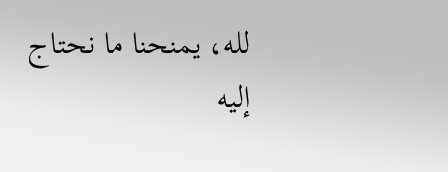لله، يمنحنا ما نحتاج إليه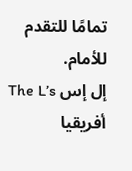تمامًا للتقدم للأمام.
إل إس The L’s أفريقيا